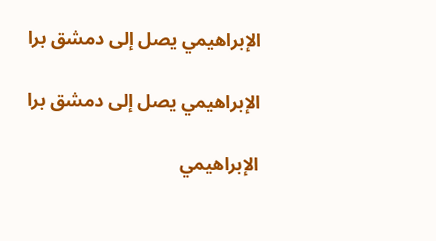الإبراهيمي يصل إلى دمشق برا

الإبراهيمي يصل إلى دمشق برا

الإبراهيمي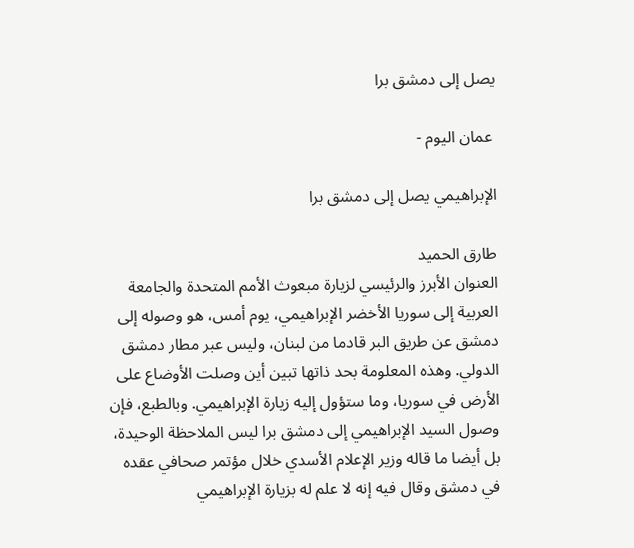يصل إلى دمشق برا

 عمان اليوم -

الإبراهيمي يصل إلى دمشق برا

طارق الحميد
العنوان الأبرز والرئيسي لزيارة مبعوث الأمم المتحدة والجامعة العربية إلى سوريا الأخضر الإبراهيمي، يوم أمس، هو وصوله إلى دمشق عن طريق البر قادما من لبنان، وليس عبر مطار دمشق الدولي. وهذه المعلومة بحد ذاتها تبين أين وصلت الأوضاع على الأرض في سوريا، وما ستؤول إليه زيارة الإبراهيمي. وبالطبع، فإن وصول السيد الإبراهيمي إلى دمشق برا ليس الملاحظة الوحيدة، بل أيضا ما قاله وزير الإعلام الأسدي خلال مؤتمر صحافي عقده في دمشق وقال فيه إنه لا علم له بزيارة الإبراهيمي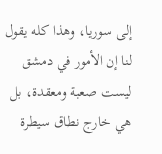إلى سوريا، وهذا كله يقول لنا إن الأمور في دمشق ليست صعبة ومعقدة، بل هي خارج نطاق سيطرة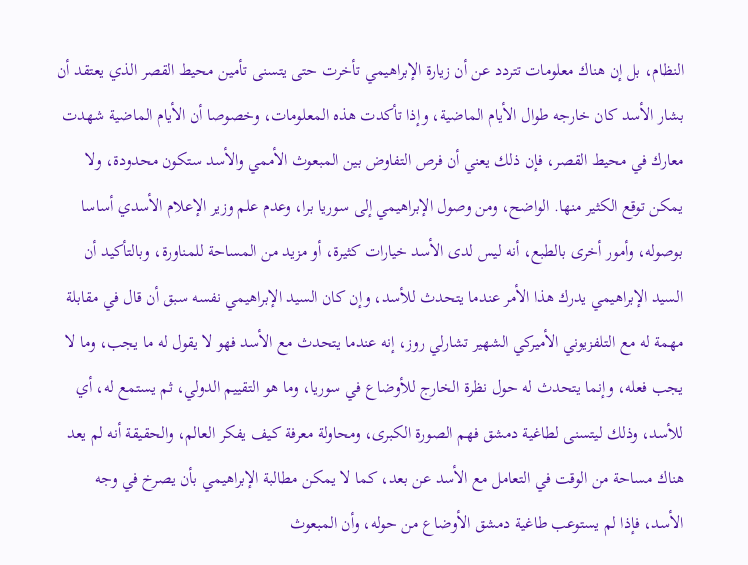النظام، بل إن هناك معلومات تتردد عن أن زيارة الإبراهيمي تأخرت حتى يتسنى تأمين محيط القصر الذي يعتقد أن بشار الأسد كان خارجه طوال الأيام الماضية، وإذا تأكدت هذه المعلومات، وخصوصا أن الأيام الماضية شهدت معارك في محيط القصر، فإن ذلك يعني أن فرص التفاوض بين المبعوث الأممي والأسد ستكون محدودة، ولا يمكن توقع الكثير منها. الواضح، ومن وصول الإبراهيمي إلى سوريا برا، وعدم علم وزير الإعلام الأسدي أساسا بوصوله، وأمور أخرى بالطبع، أنه ليس لدى الأسد خيارات كثيرة، أو مزيد من المساحة للمناورة، وبالتأكيد أن السيد الإبراهيمي يدرك هذا الأمر عندما يتحدث للأسد، وإن كان السيد الإبراهيمي نفسه سبق أن قال في مقابلة مهمة له مع التلفزيوني الأميركي الشهير تشارلي روز، إنه عندما يتحدث مع الأسد فهو لا يقول له ما يجب، وما لا يجب فعله، وإنما يتحدث له حول نظرة الخارج للأوضاع في سوريا، وما هو التقييم الدولي، ثم يستمع له، أي للأسد، وذلك ليتسنى لطاغية دمشق فهم الصورة الكبرى، ومحاولة معرفة كيف يفكر العالم، والحقيقة أنه لم يعد هناك مساحة من الوقت في التعامل مع الأسد عن بعد، كما لا يمكن مطالبة الإبراهيمي بأن يصرخ في وجه الأسد، فإذا لم يستوعب طاغية دمشق الأوضاع من حوله، وأن المبعوث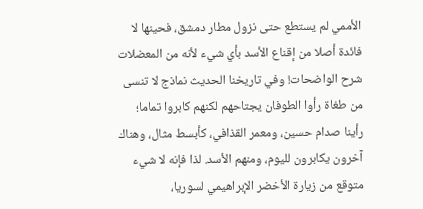الأممي لم يستطع حتى نزول مطار دمشق، فحينها لا فائدة أصلا من إقناع الأسد بأي شيء لأنه من المعضلات شرح الواضحات! وفي تاريخنا الحديث نماذج لا تنسى من طغاة رأوا الطوفان يجتاحهم لكنهم كابروا تماما؛ رأينا صدام حسين، ومعمر القذافي، كأبسط مثال، وهناك آخرون يكابرون لليوم، ومنهم الأسد. لذا فإنه لا شيء متوقع من زيارة الأخضر الإبراهيمي لسوريا،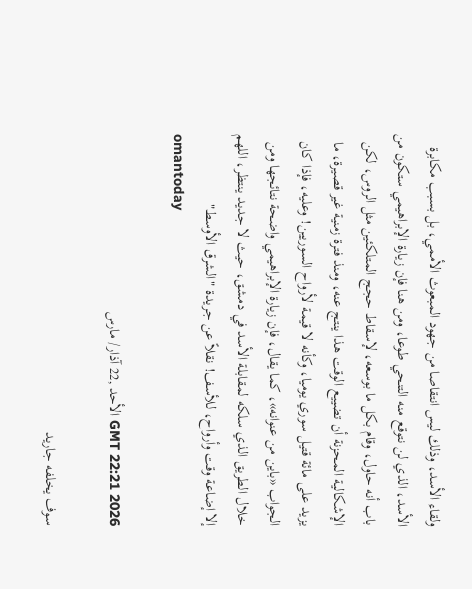ولقاء الأسد، وذلك ليس انتقاصا من جهود المبعوث الأممي، بل بسبب مكابرة الأسد، الذي لن نتوقع منه التنحي طوعا، ومن هنا فإن زيارة الإبراهيمي ستكون من باب أنه حاول، وقام بكل ما بوسعه، لإسقاط حجج المتلكئين مثل الروس، لكن الإشكالية المحزنة أن تضييع الوقت هذا ينتج عنه، ومنذ فترة زمنية غير قصيرة، ما يزيد على مائة قتيل سوري يوميا، وكأنه لا قيمة لأرواح السوريين! وعليه، فإذا كان الجواب «باين من عنوانه»، كما يقال، فإن زيارة الإبراهيمي واضحة نتائجها ومن خلال الطريق الذي سلكه لمقابلة الأسد في دمشق، حيث لا جديد ينتظر، اللهم إلا إضاعة وقت وأرواح، للأسف! نقلاً عن جريدة "الشرق الأوسط"
omantoday

GMT 22:21 2026 الأحد ,22 آذار/ مارس

سوف يخلفه جاريد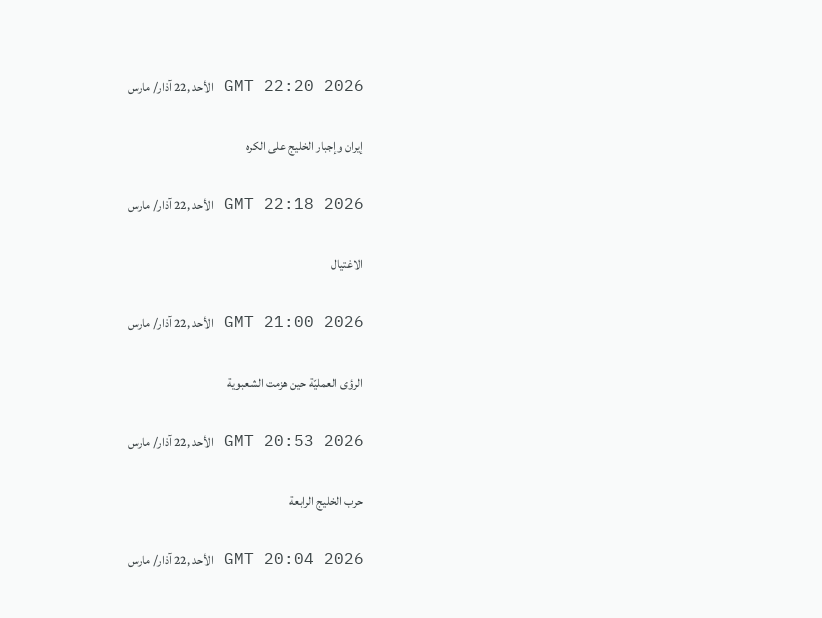GMT 22:20 2026 الأحد ,22 آذار/ مارس

إيران وإجبار الخليج على الكره

GMT 22:18 2026 الأحد ,22 آذار/ مارس

الاغتيال

GMT 21:00 2026 الأحد ,22 آذار/ مارس

الرؤى العمليّة حين هزمت الشعبوية

GMT 20:53 2026 الأحد ,22 آذار/ مارس

حرب الخليج الرابعة

GMT 20:04 2026 الأحد ,22 آذار/ مارس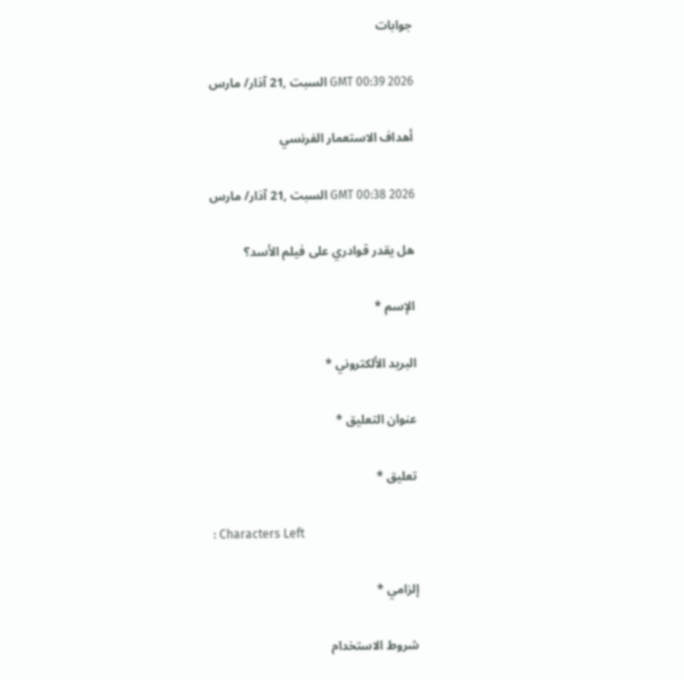جوابات

GMT 00:39 2026 السبت ,21 آذار/ مارس

أهداف الاستعمار الفرنسي

GMT 00:38 2026 السبت ,21 آذار/ مارس

هل يقدر قوادري على فيلم الأسد؟

الإسم *

البريد الألكتروني *

عنوان التعليق *

تعليق *

: Characters Left

إلزامي *

شروط الاستخدام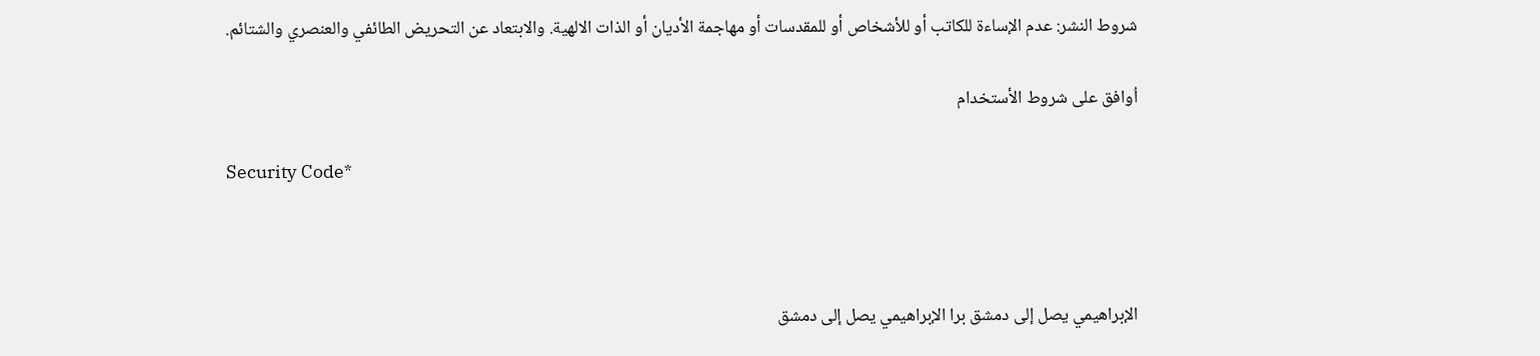شروط النشر: عدم الإساءة للكاتب أو للأشخاص أو للمقدسات أو مهاجمة الأديان أو الذات الالهية. والابتعاد عن التحريض الطائفي والعنصري والشتائم.

اُوافق على شروط الأستخدام

Security Code*



الإبراهيمي يصل إلى دمشق برا الإبراهيمي يصل إلى دمشق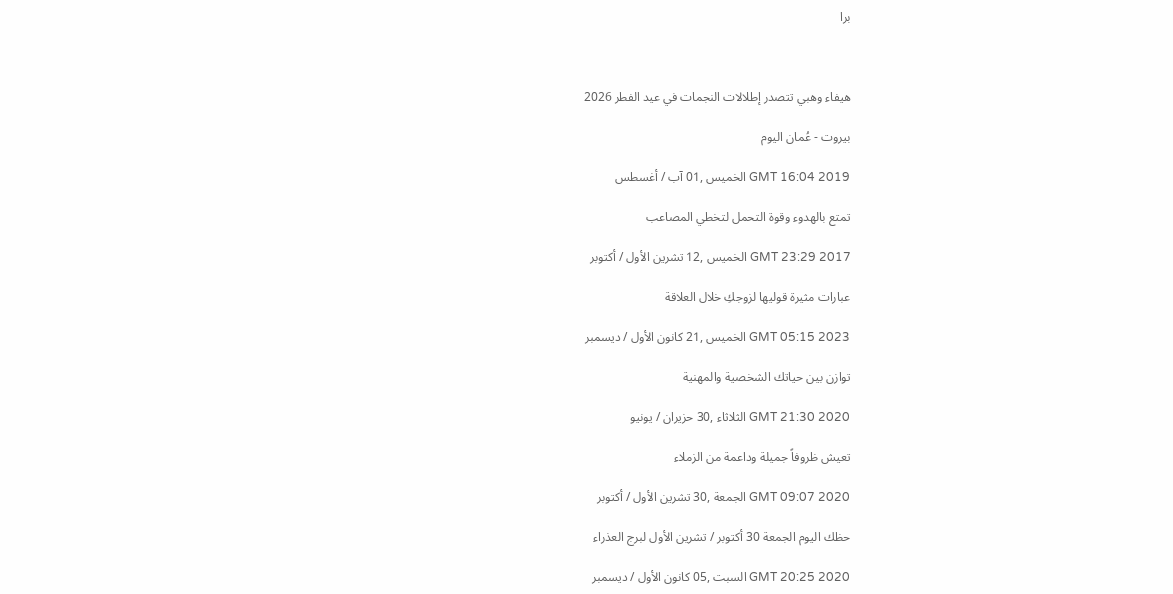برا



هيفاء وهبي تتصدر إطلالات النجمات في عيد الفطر 2026

بيروت - عُمان اليوم

GMT 16:04 2019 الخميس ,01 آب / أغسطس

تمتع بالهدوء وقوة التحمل لتخطي المصاعب

GMT 23:29 2017 الخميس ,12 تشرين الأول / أكتوبر

عبارات مثيرة قوليها لزوجكِ خلال العلاقة

GMT 05:15 2023 الخميس ,21 كانون الأول / ديسمبر

توازن بين حياتك الشخصية والمهنية

GMT 21:30 2020 الثلاثاء ,30 حزيران / يونيو

تعيش ظروفاً جميلة وداعمة من الزملاء

GMT 09:07 2020 الجمعة ,30 تشرين الأول / أكتوبر

حظك اليوم الجمعة 30 أكتوبر / تشرين الأول لبرج العذراء

GMT 20:25 2020 السبت ,05 كانون الأول / ديسمبر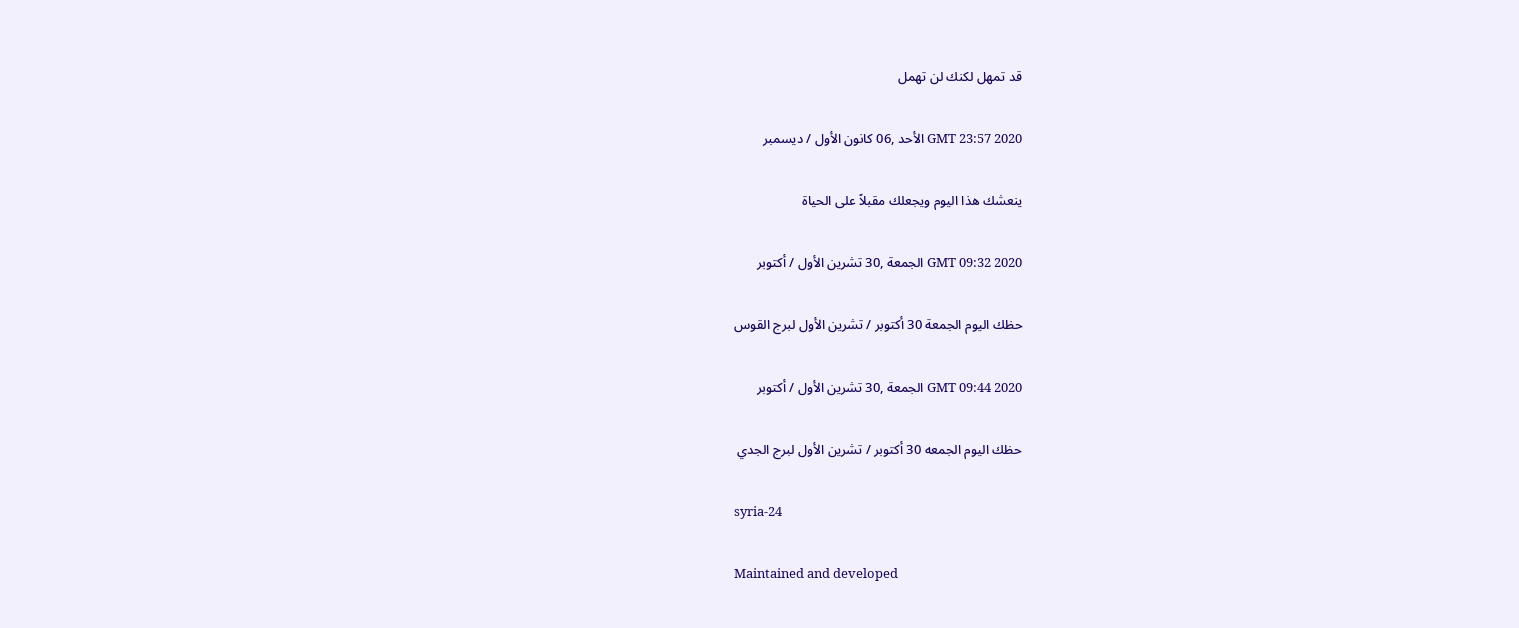قد تمهل لكنك لن تهمل

GMT 23:57 2020 الأحد ,06 كانون الأول / ديسمبر

ينعشك هذا اليوم ويجعلك مقبلاً على الحياة

GMT 09:32 2020 الجمعة ,30 تشرين الأول / أكتوبر

حظك اليوم الجمعة 30 أكتوبر / تشرين الأول لبرج القوس

GMT 09:44 2020 الجمعة ,30 تشرين الأول / أكتوبر

حظك اليوم الجمعه 30 أكتوبر / تشرين الأول لبرج الجدي

syria-24

Maintained and developed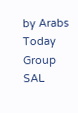by Arabs Today Group SAL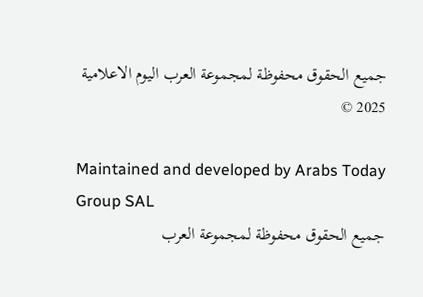جميع الحقوق محفوظة لمجموعة العرب اليوم الاعلامية 2025 ©

Maintained and developed by Arabs Today Group SAL
جميع الحقوق محفوظة لمجموعة العرب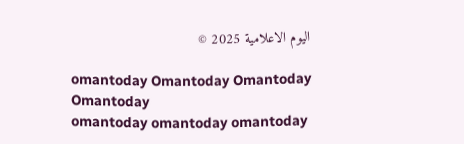اليوم الاعلامية 2025 ©

omantoday Omantoday Omantoday Omantoday
omantoday omantoday omantoday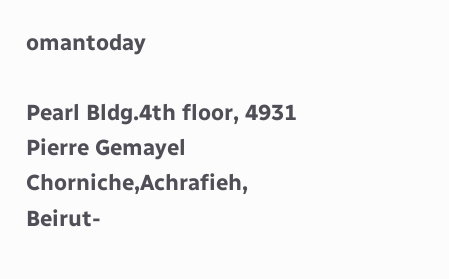omantoday

Pearl Bldg.4th floor, 4931 Pierre Gemayel Chorniche,Achrafieh, Beirut-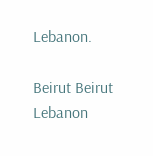Lebanon.

Beirut Beirut Lebanon